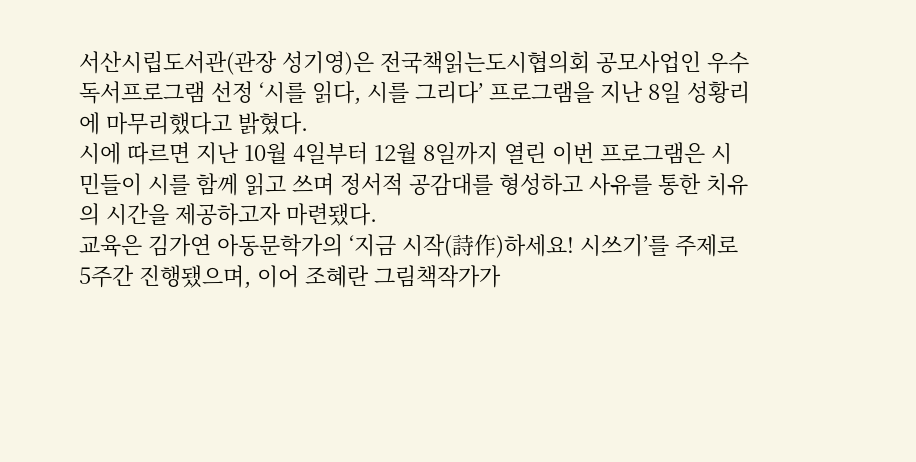서산시립도서관(관장 성기영)은 전국책읽는도시협의회 공모사업인 우수독서프로그램 선정 ‘시를 읽다, 시를 그리다’ 프로그램을 지난 8일 성황리에 마무리했다고 밝혔다.
시에 따르면 지난 10월 4일부터 12월 8일까지 열린 이번 프로그램은 시민들이 시를 함께 읽고 쓰며 정서적 공감대를 형성하고 사유를 통한 치유의 시간을 제공하고자 마련됐다.
교육은 김가연 아동문학가의 ‘지금 시작(詩作)하세요! 시쓰기’를 주제로 5주간 진행됐으며, 이어 조혜란 그림책작가가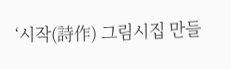‘시작(詩作) 그림시집 만들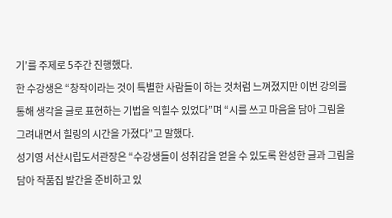기’를 주제로 5주간 진행했다.
한 수강생은 “창작이라는 것이 특별한 사람들이 하는 것처럼 느껴졌지만 이번 강의를 통해 생각을 글로 표현하는 기법을 익힐수 있었다”며 “시를 쓰고 마음을 담아 그림을 그려내면서 힐링의 시간을 가졌다”고 말했다.
성기영 서산시립도서관장은 “수강생들이 성취감을 얻을 수 있도록 완성한 글과 그림을 담아 작품집 발간을 준비하고 있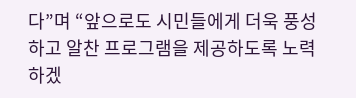다”며 “앞으로도 시민들에게 더욱 풍성하고 알찬 프로그램을 제공하도록 노력하겠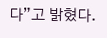다”고 밝혔다.